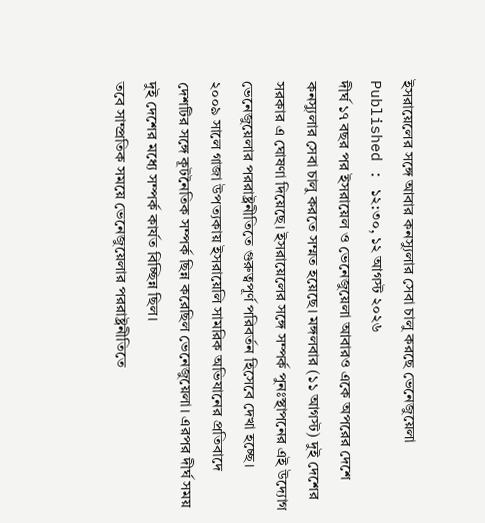ইসরায়েলের সঙ্গে আবার কনস্যুলার সেবা চালু করছে ভেনেজুয়েলা
Published : ১২:৩০, ১২ আগস্ট ২০২৬
দীর্ঘ ১৭ বছর পর ইসরায়েল ও ভেনেজুয়েলা আবারও একে অপরের দেশে কনস্যুলার সেবা চালু করতে সম্মত হয়েছে। মঙ্গলবার (১১ আগস্ট) দুই দেশের সরকার এ ঘোষণা দিয়েছে। ইসরায়েলের সঙ্গে সম্পর্ক পুনঃস্থাপনের এই উদ্যোগ ভেনেজুয়েলার পররাষ্ট্রনীতিতে গুরুত্বপূর্ণ পরিবর্তন হিসেবে দেখা হচ্ছে।
২০০৯ সালে গাজা উপত্যকায় ইসরায়েলি সামরিক অভিযানের প্রতিবাদে দেশটির সঙ্গে কূটনৈতিক সম্পর্ক ছিন্ন করেছিল ভেনেজুয়েলা। এরপর দীর্ঘ সময় দুই দেশের মধ্যে সম্পর্ক কার্যত বিচ্ছিন্ন ছিল।
তবে সাম্প্রতিক সময়ে ভেনেজুয়েলার পররাষ্ট্রনীতিতে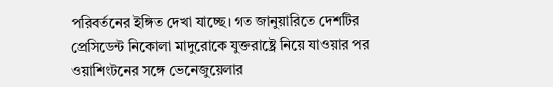পরিবর্তনের ইঙ্গিত দেখা যাচ্ছে। গত জানুয়ারিতে দেশটির প্রেসিডেন্ট নিকোলা মাদুরোকে যুক্তরাষ্ট্রে নিয়ে যাওয়ার পর ওয়াশিংটনের সঙ্গে ভেনেজুয়েলার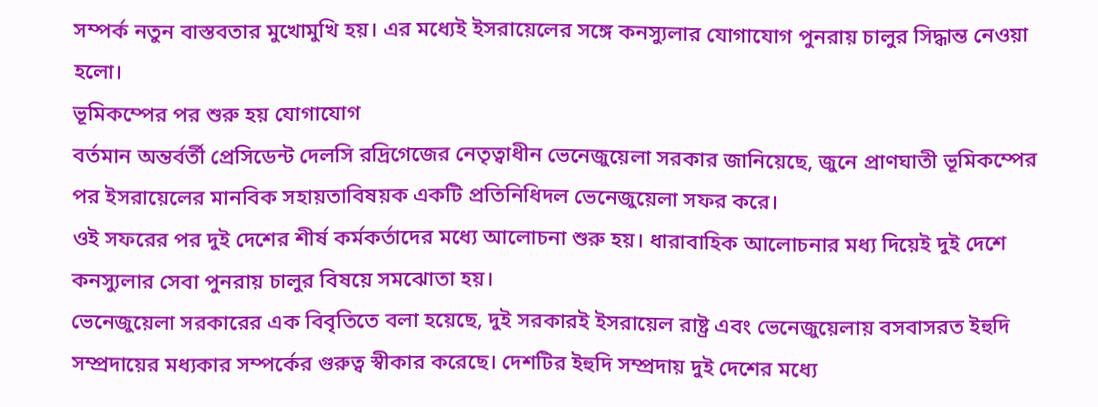সম্পর্ক নতুন বাস্তবতার মুখোমুখি হয়। এর মধ্যেই ইসরায়েলের সঙ্গে কনস্যুলার যোগাযোগ পুনরায় চালুর সিদ্ধান্ত নেওয়া হলো।
ভূমিকম্পের পর শুরু হয় যোগাযোগ
বর্তমান অন্তর্বর্তী প্রেসিডেন্ট দেলসি রদ্রিগেজের নেতৃত্বাধীন ভেনেজুয়েলা সরকার জানিয়েছে, জুনে প্রাণঘাতী ভূমিকম্পের পর ইসরায়েলের মানবিক সহায়তাবিষয়ক একটি প্রতিনিধিদল ভেনেজুয়েলা সফর করে।
ওই সফরের পর দুই দেশের শীর্ষ কর্মকর্তাদের মধ্যে আলোচনা শুরু হয়। ধারাবাহিক আলোচনার মধ্য দিয়েই দুই দেশে কনস্যুলার সেবা পুনরায় চালুর বিষয়ে সমঝোতা হয়।
ভেনেজুয়েলা সরকারের এক বিবৃতিতে বলা হয়েছে, দুই সরকারই ইসরায়েল রাষ্ট্র এবং ভেনেজুয়েলায় বসবাসরত ইহুদি সম্প্রদায়ের মধ্যকার সম্পর্কের গুরুত্ব স্বীকার করেছে। দেশটির ইহুদি সম্প্রদায় দুই দেশের মধ্যে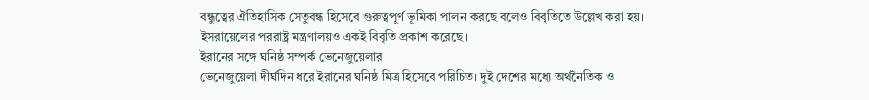বন্ধুত্বের ঐতিহাসিক সেতুবন্ধ হিসেবে গুরুত্বপূর্ণ ভূমিকা পালন করছে বলেও বিবৃতিতে উল্লেখ করা হয়।
ইসরায়েলের পররাষ্ট্র মন্ত্রণালয়ও একই বিবৃতি প্রকাশ করেছে।
ইরানের সঙ্গে ঘনিষ্ঠ সম্পর্ক ভেনেজুয়েলার
ভেনেজুয়েলা দীর্ঘদিন ধরে ইরানের ঘনিষ্ঠ মিত্র হিসেবে পরিচিত। দুই দেশের মধ্যে অর্থনৈতিক ও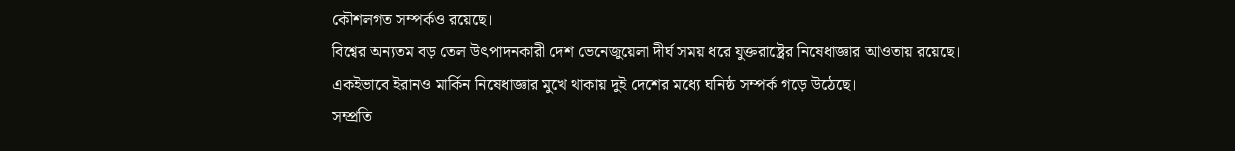কৌশলগত সম্পর্কও রয়েছে।
বিশ্বের অন্যতম বড় তেল উৎপাদনকারী দেশ ভেনেজুয়েলা দীর্ঘ সময় ধরে যুক্তরাষ্ট্রের নিষেধাজ্ঞার আওতায় রয়েছে। একইভাবে ইরানও মার্কিন নিষেধাজ্ঞার মুখে থাকায় দুই দেশের মধ্যে ঘনিষ্ঠ সম্পর্ক গড়ে উঠেছে।
সম্প্রতি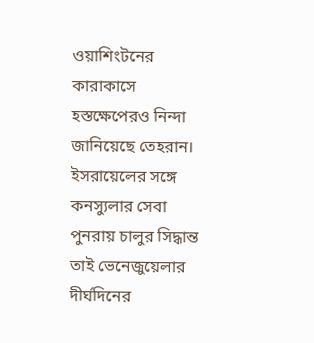ওয়াশিংটনের কারাকাসে হস্তক্ষেপেরও নিন্দা জানিয়েছে তেহরান।
ইসরায়েলের সঙ্গে কনস্যুলার সেবা পুনরায় চালুর সিদ্ধান্ত তাই ভেনেজুয়েলার দীর্ঘদিনের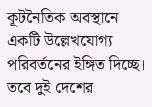কূটনৈতিক অবস্থানে একটি উল্লেখযোগ্য পরিবর্তনের ইঙ্গিত দিচ্ছে। তবে দুই দেশের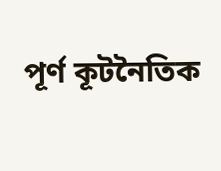পূর্ণ কূটনৈতিক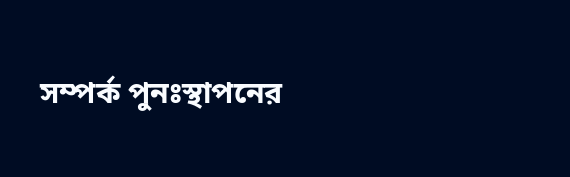সম্পর্ক পুনঃস্থাপনের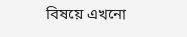বিষয়ে এখনো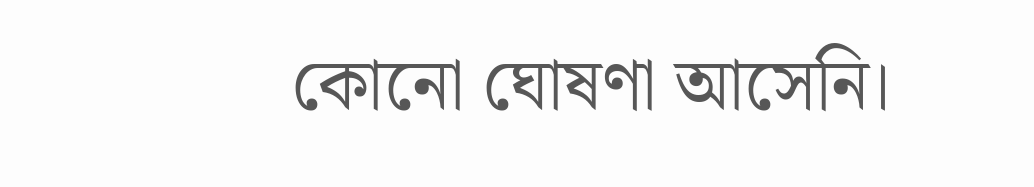কোনো ঘোষণা আসেনি।